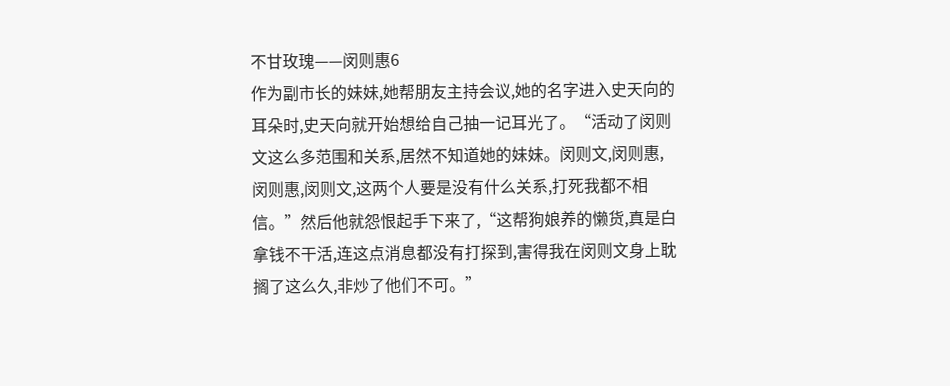不甘玫瑰——闵则惠6
作为副市长的妹妹,她帮朋友主持会议,她的名字进入史天向的耳朵时,史天向就开始想给自己抽一记耳光了。“活动了闵则文这么多范围和关系,居然不知道她的妹妹。闵则文,闵则惠,闵则惠,闵则文,这两个人要是没有什么关系,打死我都不相信。”然后他就怨恨起手下来了,“这帮狗娘养的懒货,真是白拿钱不干活,连这点消息都没有打探到,害得我在闵则文身上耽搁了这么久,非炒了他们不可。”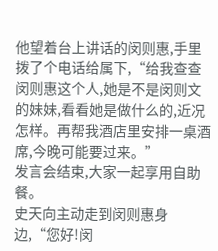他望着台上讲话的闵则惠,手里拨了个电话给属下,“给我查查闵则惠这个人,她是不是闵则文的妹妹,看看她是做什么的,近况怎样。再帮我酒店里安排一桌酒席,今晚可能要过来。”
发言会结束,大家一起享用自助餐。
史天向主动走到闵则惠身边,“您好!闵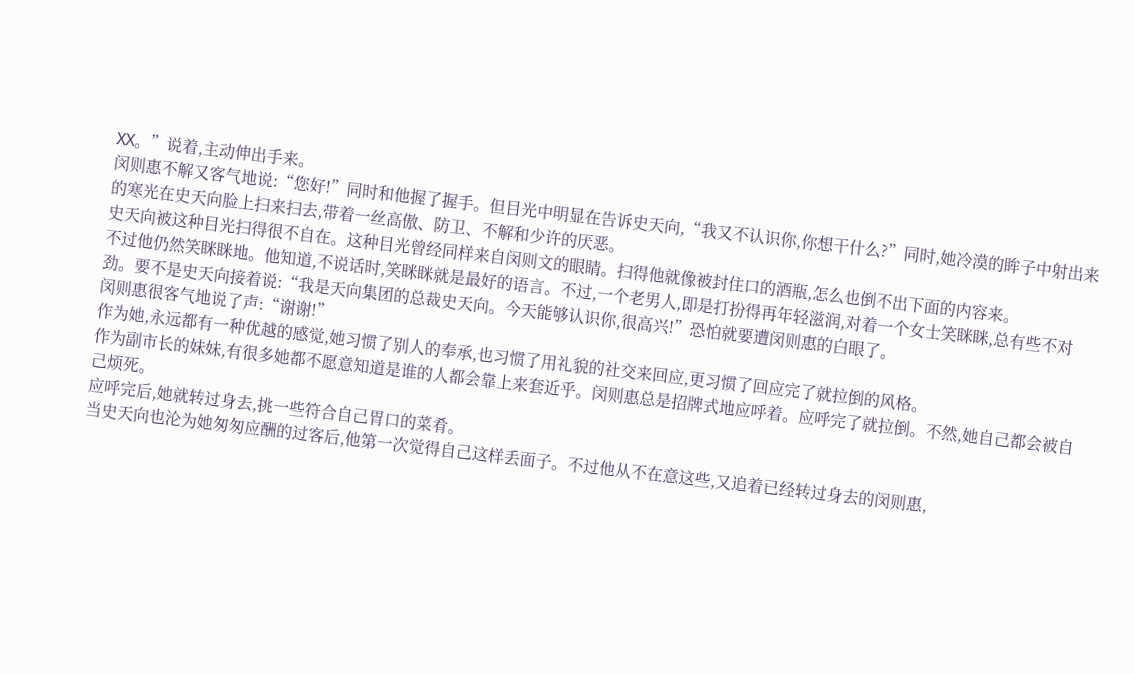XX。”说着,主动伸出手来。
闵则惠不解又客气地说:“您好!”同时和他握了握手。但目光中明显在告诉史天向,“我又不认识你,你想干什么?”同时,她冷漠的眸子中射出来的寒光在史天向脸上扫来扫去,带着一丝高傲、防卫、不解和少许的厌恶。
史天向被这种目光扫得很不自在。这种目光曾经同样来自闵则文的眼睛。扫得他就像被封住口的酒瓶,怎么也倒不出下面的内容来。
不过他仍然笑眯眯地。他知道,不说话时,笑眯眯就是最好的语言。不过,一个老男人,即是打扮得再年轻滋润,对着一个女士笑眯眯,总有些不对劲。要不是史天向接着说:“我是天向集团的总裁史天向。今天能够认识你,很高兴!”恐怕就要遭闵则惠的白眼了。
闵则惠很客气地说了声:“谢谢!”
作为她,永远都有一种优越的感觉,她习惯了别人的奉承,也习惯了用礼貌的社交来回应,更习惯了回应完了就拉倒的风格。
作为副市长的妹妹,有很多她都不愿意知道是谁的人都会靠上来套近乎。闵则惠总是招牌式地应呼着。应呼完了就拉倒。不然,她自己都会被自己烦死。
应呼完后,她就转过身去,挑一些符合自己胃口的菜肴。
当史天向也沦为她匆匆应酬的过客后,他第一次觉得自己这样丢面子。不过他从不在意这些,又追着已经转过身去的闵则惠,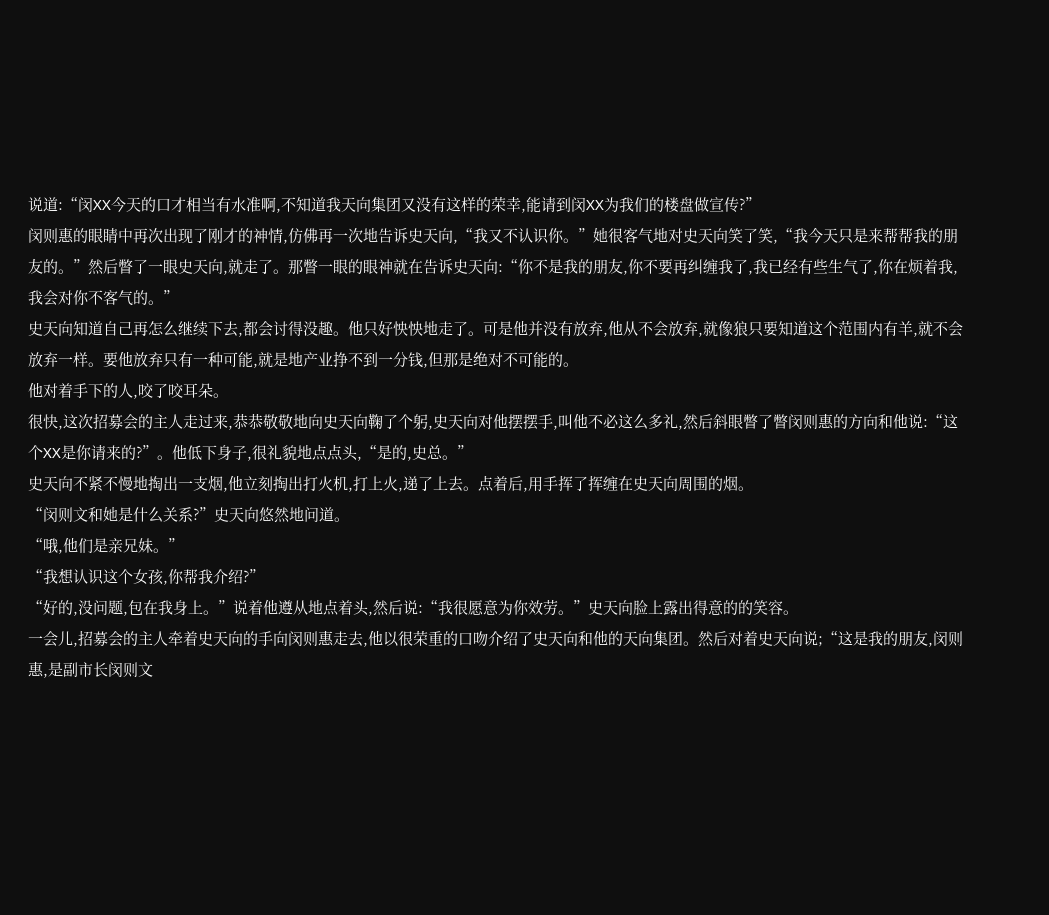说道:“闵XX今天的口才相当有水准啊,不知道我天向集团又没有这样的荣幸,能请到闵XX为我们的楼盘做宣传?”
闵则惠的眼睛中再次出现了刚才的神情,仿佛再一次地告诉史天向,“我又不认识你。”她很客气地对史天向笑了笑,“我今天只是来帮帮我的朋友的。”然后瞥了一眼史天向,就走了。那瞥一眼的眼神就在告诉史天向:“你不是我的朋友,你不要再纠缠我了,我已经有些生气了,你在烦着我,我会对你不客气的。”
史天向知道自己再怎么继续下去,都会讨得没趣。他只好怏怏地走了。可是他并没有放弃,他从不会放弃,就像狼只要知道这个范围内有羊,就不会放弃一样。要他放弃只有一种可能,就是地产业挣不到一分钱,但那是绝对不可能的。
他对着手下的人,咬了咬耳朵。
很快,这次招募会的主人走过来,恭恭敬敬地向史天向鞠了个躬,史天向对他摆摆手,叫他不必这么多礼,然后斜眼瞥了瞥闵则惠的方向和他说:“这个XX是你请来的?”。他低下身子,很礼貌地点点头,“是的,史总。”
史天向不紧不慢地掏出一支烟,他立刻掏出打火机,打上火,递了上去。点着后,用手挥了挥缠在史天向周围的烟。
“闵则文和她是什么关系?”史天向悠然地问道。
“哦,他们是亲兄妹。”
“我想认识这个女孩,你帮我介绍?”
“好的,没问题,包在我身上。”说着他遵从地点着头,然后说:“我很愿意为你效劳。”史天向脸上露出得意的的笑容。
一会儿,招募会的主人牵着史天向的手向闵则惠走去,他以很荣重的口吻介绍了史天向和他的天向集团。然后对着史天向说;“这是我的朋友,闵则惠,是副市长闵则文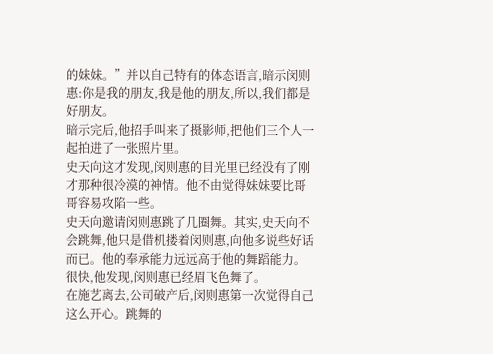的妹妹。”并以自己特有的体态语言,暗示闵则惠:你是我的朋友,我是他的朋友,所以,我们都是好朋友。
暗示完后,他招手叫来了摄影师,把他们三个人一起拍进了一张照片里。
史天向这才发现,闵则惠的目光里已经没有了刚才那种很冷漠的神情。他不由觉得妹妹要比哥哥容易攻陷一些。
史天向邀请闵则惠跳了几圈舞。其实,史天向不会跳舞,他只是借机搂着闵则惠,向他多说些好话而已。他的奉承能力远远高于他的舞蹈能力。
很快,他发现,闵则惠已经眉飞色舞了。
在施艺离去,公司破产后,闵则惠第一次觉得自己这么开心。跳舞的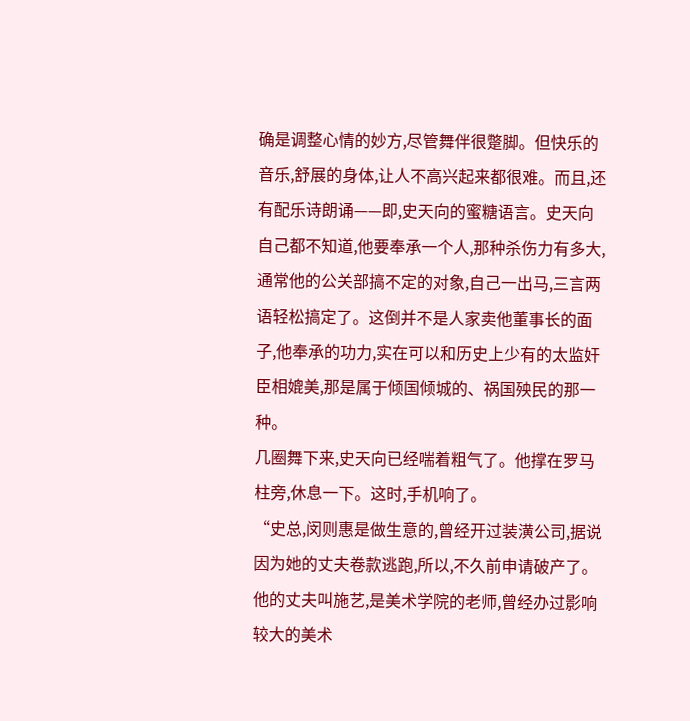确是调整心情的妙方,尽管舞伴很蹩脚。但快乐的音乐,舒展的身体,让人不高兴起来都很难。而且,还有配乐诗朗诵——即,史天向的蜜糖语言。史天向自己都不知道,他要奉承一个人,那种杀伤力有多大,通常他的公关部搞不定的对象,自己一出马,三言两语轻松搞定了。这倒并不是人家卖他董事长的面子,他奉承的功力,实在可以和历史上少有的太监奸臣相媲美,那是属于倾国倾城的、祸国殃民的那一种。
几圈舞下来,史天向已经喘着粗气了。他撑在罗马柱旁,休息一下。这时,手机响了。
“史总,闵则惠是做生意的,曾经开过装潢公司,据说因为她的丈夫卷款逃跑,所以,不久前申请破产了。他的丈夫叫施艺,是美术学院的老师,曾经办过影响较大的美术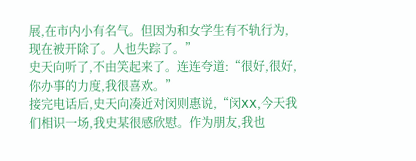展,在市内小有名气。但因为和女学生有不轨行为,现在被开除了。人也失踪了。”
史天向听了,不由笑起来了。连连夸道:“很好,很好,你办事的力度,我很喜欢。”
接完电话后,史天向凑近对闵则惠说,“闵XX,今天我们相识一场,我史某很感欣慰。作为朋友,我也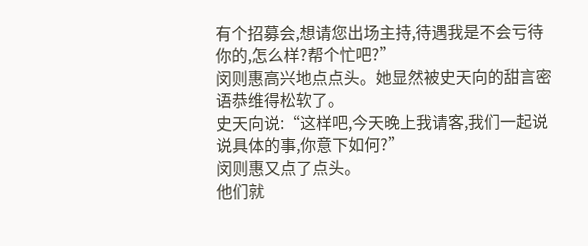有个招募会,想请您出场主持,待遇我是不会亏待你的,怎么样?帮个忙吧?”
闵则惠高兴地点点头。她显然被史天向的甜言密语恭维得松软了。
史天向说:“这样吧,今天晚上我请客,我们一起说说具体的事,你意下如何?”
闵则惠又点了点头。
他们就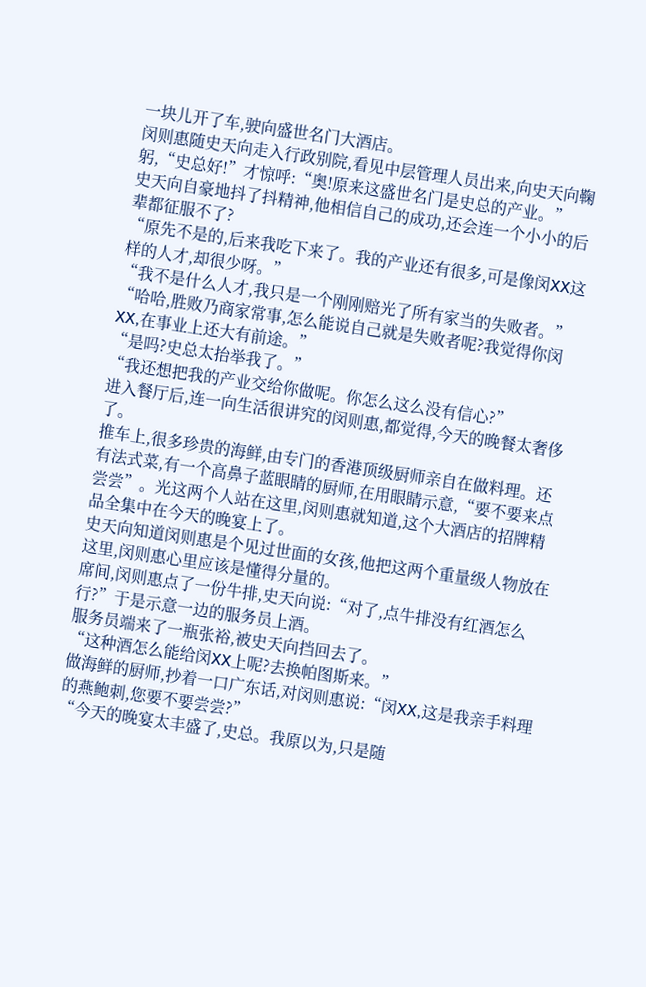一块儿开了车,驶向盛世名门大酒店。
闵则惠随史天向走入行政别院,看见中层管理人员出来,向史天向鞠躬,“史总好!”才惊呼:“奥!原来这盛世名门是史总的产业。”
史天向自豪地抖了抖精神,他相信自己的成功,还会连一个小小的后辈都征服不了?
“原先不是的,后来我吃下来了。我的产业还有很多,可是像闵XX这样的人才,却很少呀。”
“我不是什么人才,我只是一个刚刚赔光了所有家当的失败者。”
“哈哈,胜败乃商家常事,怎么能说自己就是失败者呢?我觉得你闵XX,在事业上还大有前途。”
“是吗?史总太抬举我了。”
“我还想把我的产业交给你做呢。你怎么这么没有信心?”
进入餐厅后,连一向生活很讲究的闵则惠,都觉得,今天的晚餐太奢侈了。
推车上,很多珍贵的海鲜,由专门的香港顶级厨师亲自在做料理。还有法式菜,有一个高鼻子蓝眼睛的厨师,在用眼睛示意,“要不要来点尝尝”。光这两个人站在这里,闵则惠就知道,这个大酒店的招牌精品全集中在今天的晚宴上了。
史天向知道闵则惠是个见过世面的女孩,他把这两个重量级人物放在这里,闵则惠心里应该是懂得分量的。
席间,闵则惠点了一份牛排,史天向说:“对了,点牛排没有红酒怎么行?”于是示意一边的服务员上酒。
服务员端来了一瓶张裕,被史天向挡回去了。
“这种酒怎么能给闵XX上呢?去换帕图斯来。”
做海鲜的厨师,抄着一口广东话,对闵则惠说:“闵XX,这是我亲手料理的燕鲍刺,您要不要尝尝?”
“今天的晚宴太丰盛了,史总。我原以为,只是随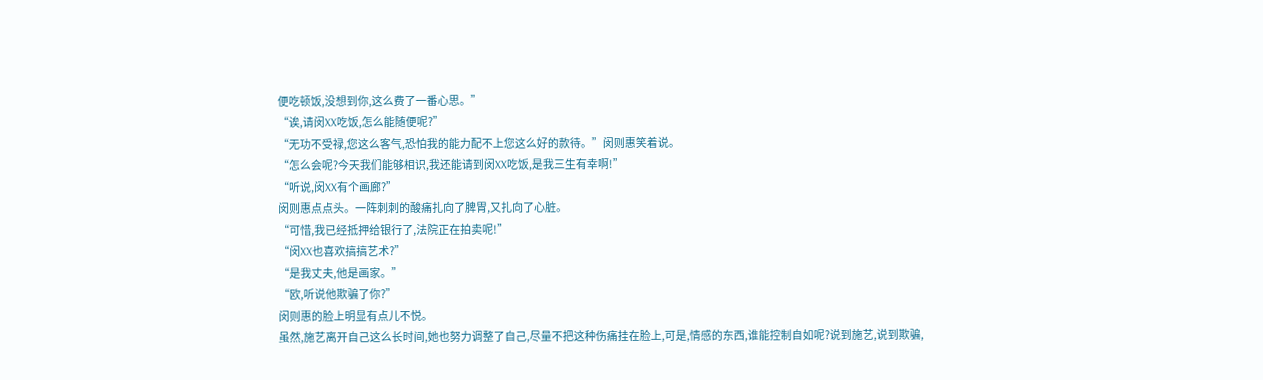便吃顿饭,没想到你,这么费了一番心思。”
“诶,请闵XX吃饭,怎么能随便呢?”
“无功不受禄,您这么客气,恐怕我的能力配不上您这么好的款待。”闵则惠笑着说。
“怎么会呢?今天我们能够相识,我还能请到闵XX吃饭,是我三生有幸啊!”
“听说,闵XX有个画廊?”
闵则惠点点头。一阵刺刺的酸痛扎向了脾胃,又扎向了心脏。
“可惜,我已经抵押给银行了,法院正在拍卖呢!”
“闵XX也喜欢搞搞艺术?”
“是我丈夫,他是画家。”
“欧,听说他欺骗了你?”
闵则惠的脸上明显有点儿不悦。
虽然,施艺离开自己这么长时间,她也努力调整了自己,尽量不把这种伤痛挂在脸上,可是,情感的东西,谁能控制自如呢?说到施艺,说到欺骗,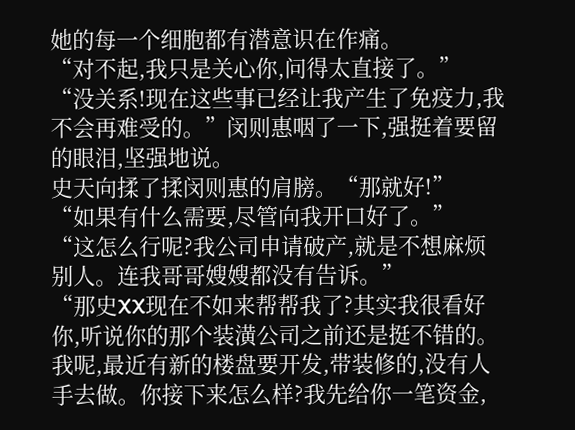她的每一个细胞都有潜意识在作痛。
“对不起,我只是关心你,问得太直接了。”
“没关系!现在这些事已经让我产生了免疫力,我不会再难受的。”闵则惠咽了一下,强挺着要留的眼泪,坚强地说。
史天向揉了揉闵则惠的肩膀。“那就好!”
“如果有什么需要,尽管向我开口好了。”
“这怎么行呢?我公司申请破产,就是不想麻烦别人。连我哥哥嫂嫂都没有告诉。”
“那史XX现在不如来帮帮我了?其实我很看好你,听说你的那个装潢公司之前还是挺不错的。我呢,最近有新的楼盘要开发,带装修的,没有人手去做。你接下来怎么样?我先给你一笔资金,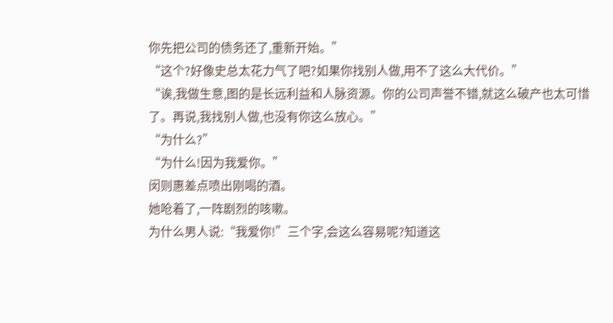你先把公司的债务还了,重新开始。”
“这个?好像史总太花力气了吧?如果你找别人做,用不了这么大代价。”
“诶,我做生意,图的是长远利益和人脉资源。你的公司声誉不错,就这么破产也太可惜了。再说,我找别人做,也没有你这么放心。”
“为什么?”
“为什么!因为我爱你。”
闵则惠差点喷出刚喝的酒。
她呛着了,一阵剧烈的咳嗽。
为什么男人说:“我爱你!”三个字,会这么容易呢?知道这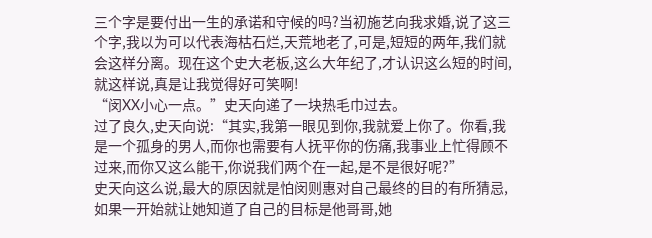三个字是要付出一生的承诺和守候的吗?当初施艺向我求婚,说了这三个字,我以为可以代表海枯石烂,天荒地老了,可是,短短的两年,我们就会这样分离。现在这个史大老板,这么大年纪了,才认识这么短的时间,就这样说,真是让我觉得好可笑啊!
“闵XX小心一点。”史天向递了一块热毛巾过去。
过了良久,史天向说:“其实,我第一眼见到你,我就爱上你了。你看,我是一个孤身的男人,而你也需要有人抚平你的伤痛,我事业上忙得顾不过来,而你又这么能干,你说我们两个在一起,是不是很好呢?”
史天向这么说,最大的原因就是怕闵则惠对自己最终的目的有所猜忌,如果一开始就让她知道了自己的目标是他哥哥,她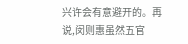兴许会有意避开的。再说,闵则惠虽然五官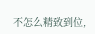不怎么精致到位,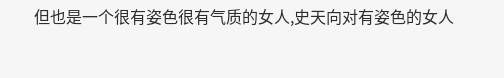但也是一个很有姿色很有气质的女人,史天向对有姿色的女人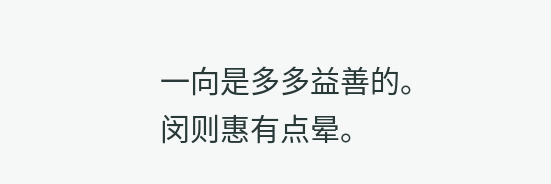一向是多多益善的。
闵则惠有点晕。